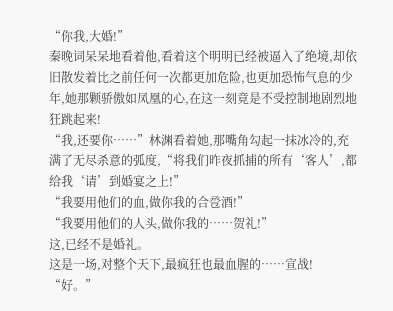“你我,大婚!”
秦晚词呆呆地看着他,看着这个明明已经被逼入了绝境,却依旧散发着比之前任何一次都更加危险,也更加恐怖气息的少年,她那颗骄傲如凤凰的心,在这一刻竟是不受控制地剧烈地狂跳起来!
“我,还要你……”林渊看着她,那嘴角勾起一抹冰冷的,充满了无尽杀意的弧度,“将我们昨夜抓捕的所有‘客人’,都给我‘请’到婚宴之上!”
“我要用他们的血,做你我的合卺酒!”
“我要用他们的人头,做你我的……贺礼!”
这,已经不是婚礼。
这是一场,对整个天下,最疯狂也最血腥的……宣战!
“好。”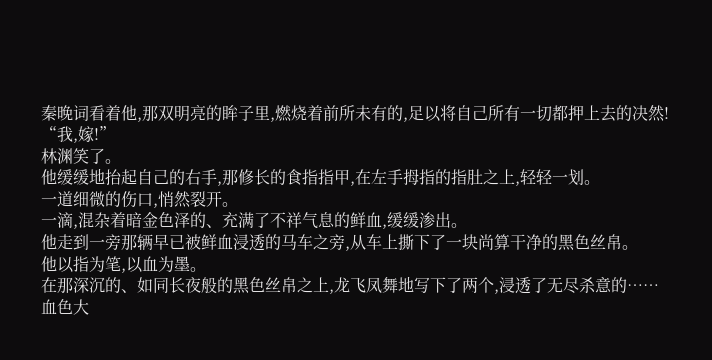秦晚词看着他,那双明亮的眸子里,燃烧着前所未有的,足以将自己所有一切都押上去的决然!
“我,嫁!”
林渊笑了。
他缓缓地抬起自己的右手,那修长的食指指甲,在左手拇指的指肚之上,轻轻一划。
一道细微的伤口,悄然裂开。
一滴,混杂着暗金色泽的、充满了不祥气息的鲜血,缓缓渗出。
他走到一旁那辆早已被鲜血浸透的马车之旁,从车上撕下了一块尚算干净的黑色丝帛。
他以指为笔,以血为墨。
在那深沉的、如同长夜般的黑色丝帛之上,龙飞凤舞地写下了两个,浸透了无尽杀意的……
血色大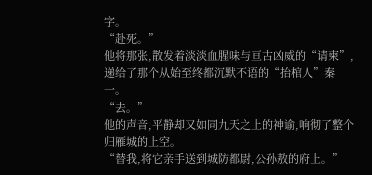字。
“赴死。”
他将那张,散发着淡淡血腥味与亘古凶威的“请柬”,递给了那个从始至终都沉默不语的“抬棺人”秦一。
“去。”
他的声音,平静却又如同九天之上的神谕,响彻了整个归雁城的上空。
“替我,将它亲手送到城防都尉,公孙敖的府上。”